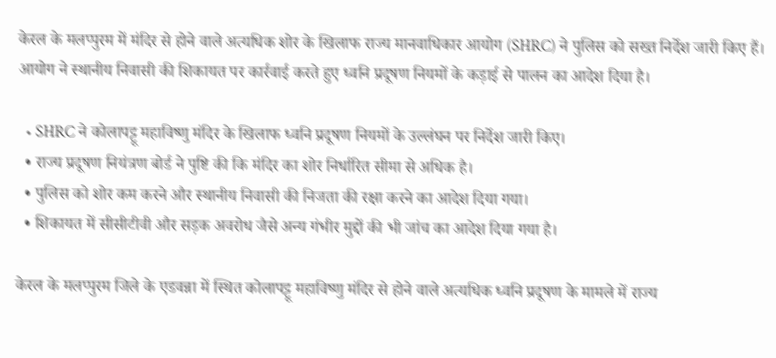केरल के मलप्पुरम में मंदिर से होने वाले अत्यधिक शोर के खिलाफ राज्य मानवाधिकार आयोग (SHRC) ने पुलिस को सख्त निर्देश जारी किए हैं। आयोग ने स्थानीय निवासी की शिकायत पर कार्रवाई करते हुए ध्वनि प्रदूषण नियमों के कड़ाई से पालन का आदेश दिया है।

  • SHRC ने कोलापट्टू महाविष्णु मंदिर के खिलाफ ध्वनि प्रदूषण नियमों के उल्लंघन पर निर्देश जारी किए।
  • राज्य प्रदूषण नियंत्रण बोर्ड ने पुष्टि की कि मंदिर का शोर निर्धारित सीमा से अधिक है।
  • पुलिस को शोर कम करने और स्थानीय निवासी की निजता की रक्षा करने का आदेश दिया गया।
  • शिकायत में सीसीटीवी और सड़क अवरोध जैसे अन्य गंभीर मुद्दों की भी जांच का आदेश दिया गया है।

केरल के मलप्पुरम जिले के एडवन्ना में स्थित कोलापट्टू महाविष्णु मंदिर से होने वाले अत्यधिक ध्वनि प्रदूषण के मामले में राज्य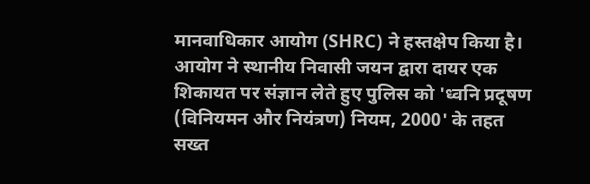मानवाधिकार आयोग (SHRC) ने हस्तक्षेप किया है। आयोग ने स्थानीय निवासी जयन द्वारा दायर एक शिकायत पर संज्ञान लेते हुए पुलिस को 'ध्वनि प्रदूषण (विनियमन और नियंत्रण) नियम, 2000' के तहत सख्त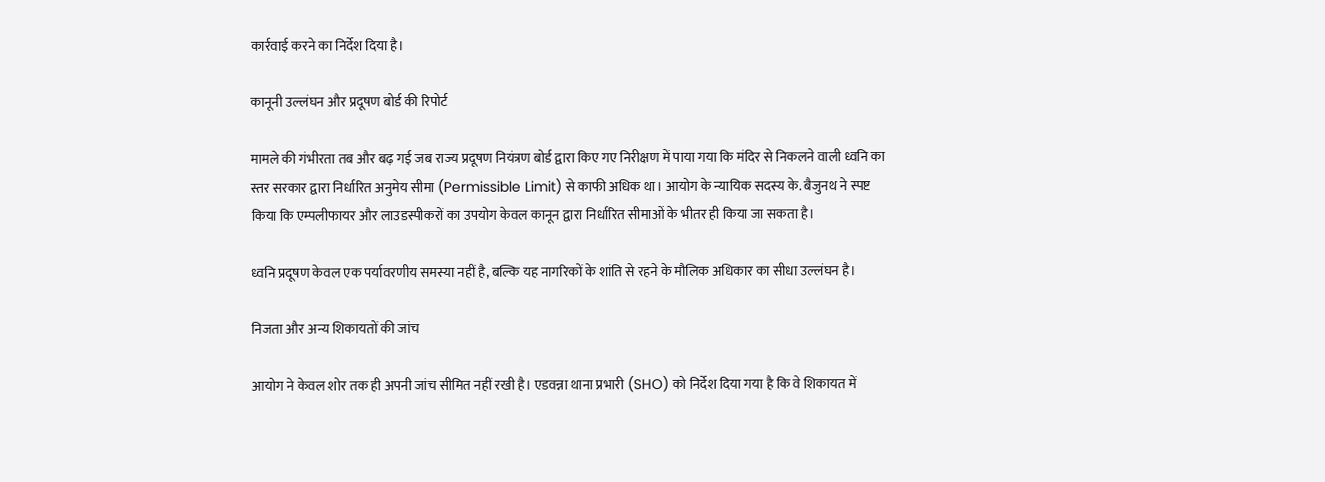कार्रवाई करने का निर्देश दिया है।

कानूनी उल्लंघन और प्रदूषण बोर्ड की रिपोर्ट

मामले की गंभीरता तब और बढ़ गई जब राज्य प्रदूषण नियंत्रण बोर्ड द्वारा किए गए निरीक्षण में पाया गया कि मंदिर से निकलने वाली ध्वनि का स्तर सरकार द्वारा निर्धारित अनुमेय सीमा (Permissible Limit) से काफी अधिक था। आयोग के न्यायिक सदस्य के. बैजुनथ ने स्पष्ट किया कि एम्पलीफायर और लाउडस्पीकरों का उपयोग केवल कानून द्वारा निर्धारित सीमाओं के भीतर ही किया जा सकता है।

ध्वनि प्रदूषण केवल एक पर्यावरणीय समस्या नहीं है, बल्कि यह नागरिकों के शांति से रहने के मौलिक अधिकार का सीधा उल्लंघन है।

निजता और अन्य शिकायतों की जांच

आयोग ने केवल शोर तक ही अपनी जांच सीमित नहीं रखी है। एडवन्ना थाना प्रभारी (SHO) को निर्देश दिया गया है कि वे शिकायत में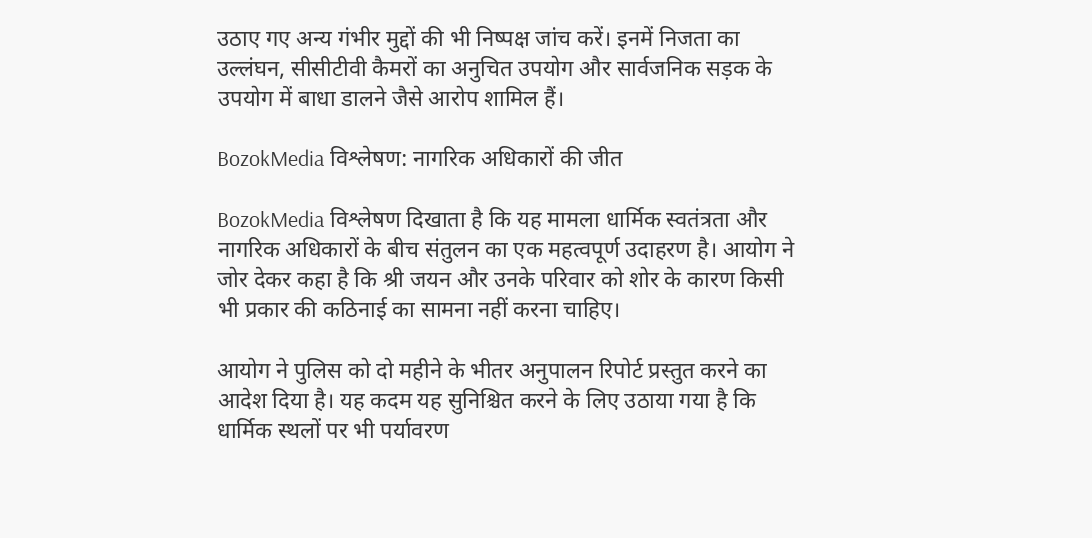उठाए गए अन्य गंभीर मुद्दों की भी निष्पक्ष जांच करें। इनमें निजता का उल्लंघन, सीसीटीवी कैमरों का अनुचित उपयोग और सार्वजनिक सड़क के उपयोग में बाधा डालने जैसे आरोप शामिल हैं।

BozokMedia विश्लेषण: नागरिक अधिकारों की जीत

BozokMedia विश्लेषण दिखाता है कि यह मामला धार्मिक स्वतंत्रता और नागरिक अधिकारों के बीच संतुलन का एक महत्वपूर्ण उदाहरण है। आयोग ने जोर देकर कहा है कि श्री जयन और उनके परिवार को शोर के कारण किसी भी प्रकार की कठिनाई का सामना नहीं करना चाहिए।

आयोग ने पुलिस को दो महीने के भीतर अनुपालन रिपोर्ट प्रस्तुत करने का आदेश दिया है। यह कदम यह सुनिश्चित करने के लिए उठाया गया है कि धार्मिक स्थलों पर भी पर्यावरण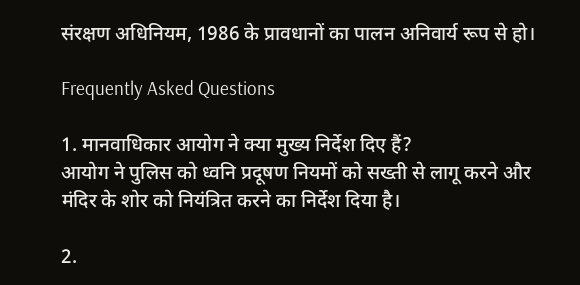संरक्षण अधिनियम, 1986 के प्रावधानों का पालन अनिवार्य रूप से हो।

Frequently Asked Questions

1. मानवाधिकार आयोग ने क्या मुख्य निर्देश दिए हैं?
आयोग ने पुलिस को ध्वनि प्रदूषण नियमों को सख्ती से लागू करने और मंदिर के शोर को नियंत्रित करने का निर्देश दिया है।

2.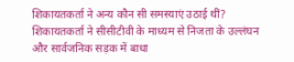शिकायतकर्ता ने अन्य कौन सी समस्याएं उठाई थीं?
शिकायतकर्ता ने सीसीटीवी के माध्यम से निजता के उल्लंघन और सार्वजनिक सड़क में बाधा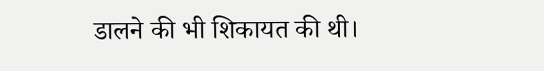डालने की भी शिकायत की थी।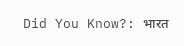Did You Know?: भारत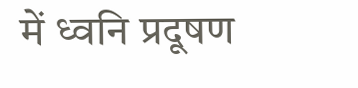में ध्वनि प्रदूषण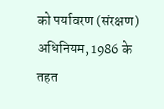को पर्यावरण (संरक्षण) अधिनियम, 1986 के तहत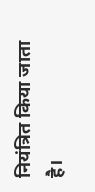नियंत्रित किया जाता है।